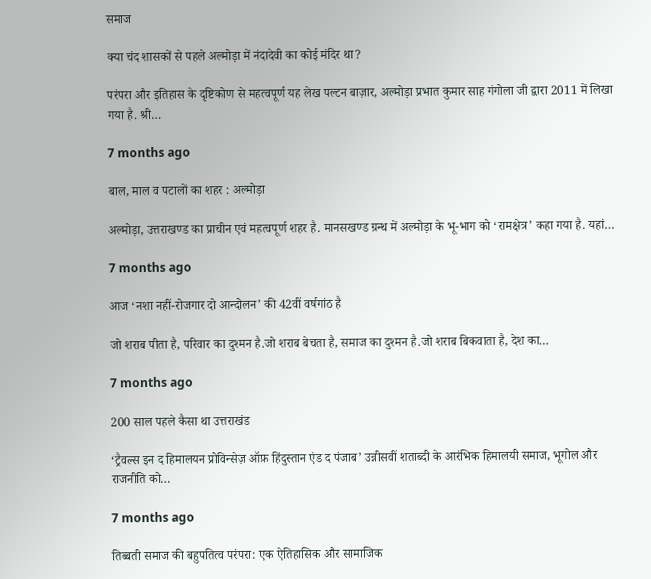समाज

क्या चंद शासकों से पहले अल्मोड़ा में नंदादेवी का कोई मंदिर था?

परंपरा और इतिहास के दृष्टिकोण से महत्वपूर्ण यह लेख पल्टन बाज़ार, अल्मोड़ा प्रभात कुमार साह गंगोला जी द्वारा 2011 में लिखा गया है. श्री…

7 months ago

बाल, माल व पटालों का शहर : अल्मोड़ा

अल्मोड़ा, उत्तराखण्ड का प्राचीन एवं महत्वपूर्ण शहर है. मानसखण्ड ग्रन्थ में अल्मोड़ा के भू-भाग को ‘रामक्षेत्र’ कहा गया है. यहां…

7 months ago

आज ‘नशा नहीं-रोजगार दो आन्दोलन’ की 42वीं वर्षगांठ है

जो शराब पीता है, परिवार का दुश्मन है.जो शराब बेचता है, समाज का दुश्मन है.जो शराब बिकवाता है, देश का…

7 months ago

200 साल पहले कैसा था उत्तराखंड

‘ट्रैवल्स इन द हिमालयन प्रोविन्सेज़ ऑफ़ हिंदुस्तान एंड द पंजाब’ उन्नीसवीं शताब्दी के आरंभिक हिमालयी समाज, भूगोल और राजनीति को…

7 months ago

तिब्बती समाज की बहुपतित्व परंपरा: एक ऐतिहासिक और सामाजिक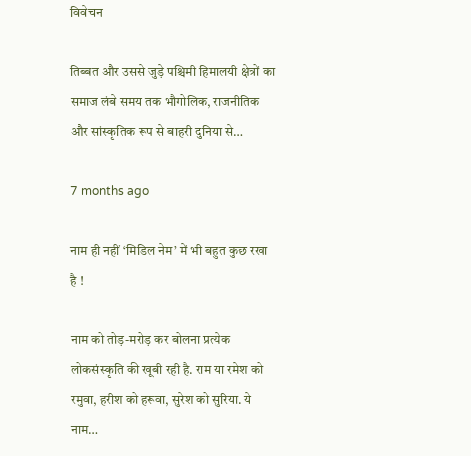विवेचन

तिब्बत और उससे जुड़े पश्चिमी हिमालयी क्षेत्रों का समाज लंबे समय तक भौगोलिक, राजनीतिक और सांस्कृतिक रूप से बाहरी दुनिया से…

7 months ago

नाम ही नहीं ‘मिडिल नेम’ में भी बहुत कुछ रखा है !

नाम को तोड़-मरोड़ कर बोलना प्रत्येक लोकसंस्कृति की खूबी रही है. राम या रमेश को रमुवा, हरीश को हरूवा, सुरेश को सुरिया. ये नाम…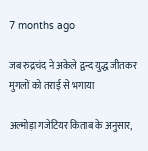7 months ago

जब रुद्रचंद ने अकेले द्वन्द युद्ध जीतकर मुगलों को तराई से भगाया

अल्मोड़ा गजेटियर किताब के अनुसार,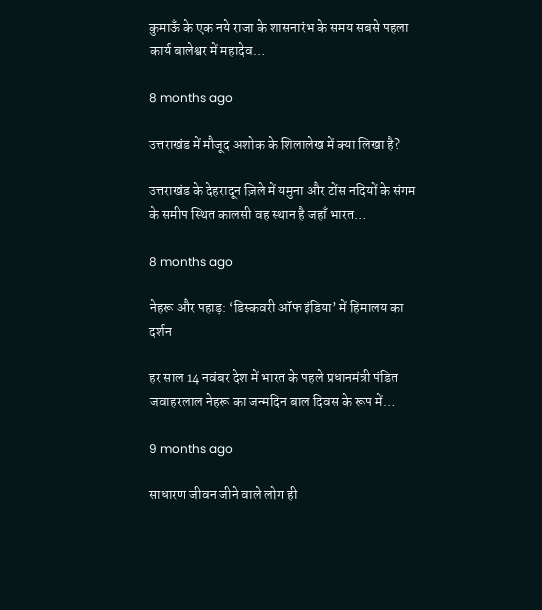कुमाऊँ के एक नये राजा के शासनारंभ के समय सबसे पहला कार्य बालेश्वर में महादेव…

8 months ago

उत्तराखंड में मौजूद अशोक के शिलालेख में क्या लिखा है?

उत्तराखंड के देहरादून ज़िले में यमुना और टोंस नदियों के संगम के समीप स्थित कालसी वह स्थान है जहाँ भारत…

8 months ago

नेहरू और पहाड़: ‘डिस्कवरी ऑफ इंडिया’ में हिमालय का दर्शन

हर साल 14 नवंबर देश में भारत के पहले प्रधानमंत्री पंडित जवाहरलाल नेहरू का जन्मदिन बाल दिवस के रूप में…

9 months ago

साधारण जीवन जीने वाले लोग ही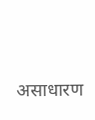असाधारण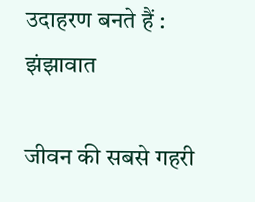उदाहरण बनते हैं : झंझावात

जीवन की सबसे गहरी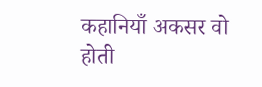कहानियाँ अकसर वो होती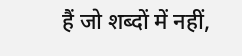हैं जो शब्दों में नहीं,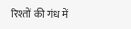रिश्तों की गंध में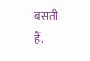बसती हैं.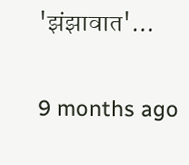'झंझावात'…

9 months ago